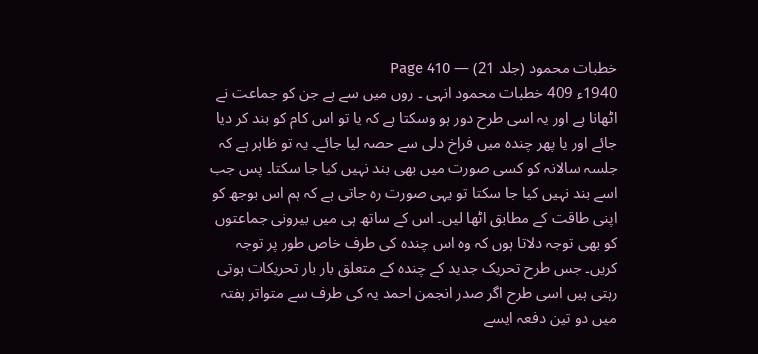خطبات محمود (جلد 21) — Page 410
1940ء 409 خطبات محمود انہی ۔ روں میں سے ہے جن کو جماعت نے اٹھانا ہے اور یہ اسی طرح دور ہو وسکتا ہے کہ یا تو اس کام کو بند کر دیا جائے اور یا پھر چندہ میں فراخ دلی سے حصہ لیا جائے۔ یہ تو ظاہر ہے کہ جلسہ سالانہ کو کسی صورت میں بھی بند نہیں کیا جا سکتا۔ پس جب اسے بند نہیں کیا جا سکتا تو یہی صورت رہ جاتی ہے کہ ہم اس بوجھ کو اپنی طاقت کے مطابق اٹھا لیں۔ اس کے ساتھ ہی میں بیرونی جماعتوں کو بھی توجہ دلاتا ہوں کہ وہ اس چندہ کی طرف خاص طور پر توجہ کریں۔ جس طرح تحریک جدید کے چندہ کے متعلق بار بار تحریکات ہوتی رہتی ہیں اسی طرح اگر صدر انجمن احمد یہ کی طرف سے متواتر ہفتہ میں دو تین دفعہ ایسے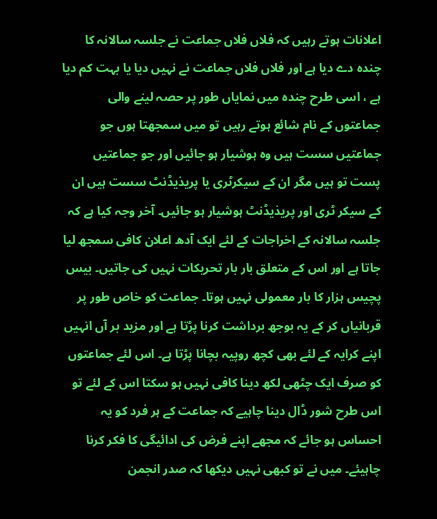اعلانات ہوتے رہیں کہ فلاں فلاں جماعت نے جلسہ سالانہ کا چندہ دے دیا ہے اور فلاں فلاں جماعت نے نہیں دیا یا بہت کم دیا ہے ، اسی طرح چندہ میں نمایاں طور پر حصہ لینے والی جماعتوں کے نام شائع ہوتے رہیں تو میں سمجھتا ہوں جو جماعتیں سست ہیں وہ ہوشیار ہو جائیں اور جو جماعتیں پست تو ہیں مگر ان کے سیکرٹری یا پریذیڈنٹ سست ہیں ان کے سیکر ٹری اور پریذیڈنٹ ہوشیار ہو جائیں۔ آخر وجہ کیا ہے کہ جلسہ سالانہ کے اخراجات کے لئے ایک آدھ اعلان کافی سمجھ لیا جاتا ہے اور اس کے متعلق بار بار تحریکات نہیں کی جاتیں۔ بیس پچیس ہزار کا بار معمولی نہیں ہوتا۔ جماعت کو خاص طور پر قربانیاں کر کے یہ بوجھ برداشت کرنا پڑتا ہے اور مزید بر آں انہیں اپنے کرایہ کے لئے بھی کچھ روپیہ بچانا پڑتا ہے۔ اس لئے جماعتوں کو صرف ایک چٹھی لکھ دینا کافی نہیں ہو سکتا اس کے لئے تو اس طرح شور ڈال دینا چاہیے کہ جماعت کے ہر فرد کو یہ احساس ہو جائے کہ مجھے اپنے فرض کی ادائیگی کا فکر کرنا چاہیئے۔ میں نے تو کبھی نہیں دیکھا کہ صدر انجمن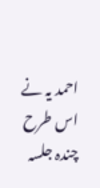احمد یہ نے اس طرح چندہ جلسہ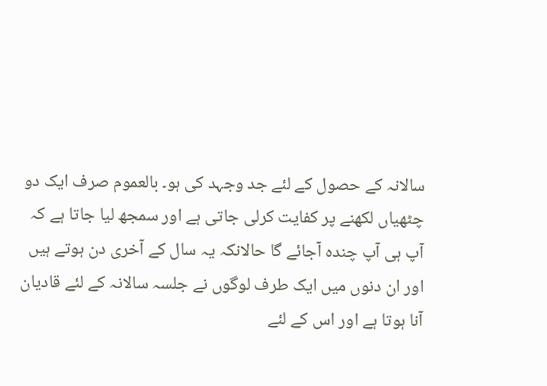سالانہ کے حصول کے لئے جد وجہد کی ہو۔ بالعموم صرف ایک دو چٹھیاں لکھنے پر کفایت کرلی جاتی ہے اور سمجھ لیا جاتا ہے کہ آپ ہی آپ چندہ آجائے گا حالانکہ یہ سال کے آخری دن ہوتے ہیں اور ان دنوں میں ایک طرف لوگوں نے جلسہ سالانہ کے لئے قادیان آنا ہوتا ہے اور اس کے لئے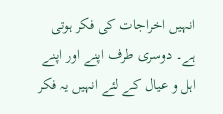انہیں اخراجات کی فکر ہوتی ہے۔ دوسری طرف اپنے اور اپنے اہل و عیال کے لئے انہیں یہ فکر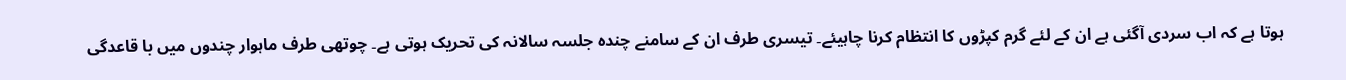ہوتا ہے کہ اب سردی آگئی ہے ان کے لئے گرم کپڑوں کا انتظام کرنا چاہیئے۔ تیسری طرف ان کے سامنے چندہ جلسہ سالانہ کی تحریک ہوتی ہے۔ چوتھی طرف ماہوار چندوں میں با قاعدگی